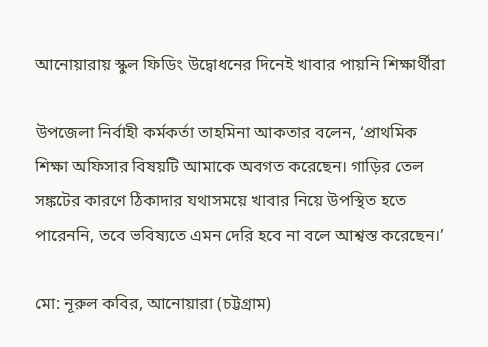আনোয়ারায় স্কুল ফিডিং উদ্বোধনের দিনেই খাবার পায়নি শিক্ষার্থীরা

উপজেলা নির্বাহী কর্মকর্তা তাহমিনা আকতার বলেন, ‘প্রাথমিক শিক্ষা অফিসার বিষয়টি আমাকে অবগত করেছেন। গাড়ির তেল সঙ্কটের কারণে ঠিকাদার যথাসময়ে খাবার নিয়ে উপস্থিত হতে পারেননি, তবে ভবিষ্যতে এমন দেরি হবে না বলে আশ্বস্ত করেছেন।’

মো: নূরুল কবির, আনোয়ারা (চট্টগ্রাম)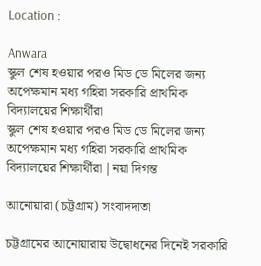Location :

Anwara
স্কুল শেষ হওয়ার পরও মিড ডে মিলের জন্য অপেক্ষমান মধ্য গহিরা সরকারি প্রাথমিক বিদ্যালয়ের শিক্ষার্থীরা
স্কুল শেষ হওয়ার পরও মিড ডে মিলের জন্য অপেক্ষমান মধ্য গহিরা সরকারি প্রাথমিক বিদ্যালয়ের শিক্ষার্থীরা |নয়া দিগন্ত

আনোয়ারা (চট্টগ্রাম) সংবাদদাতা

চট্টগ্রামের আনোয়ারায় উদ্বোধনের দিনেই সরকারি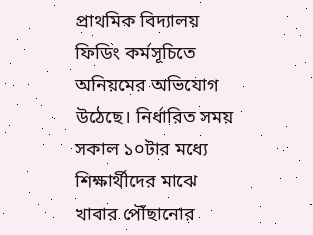প্রাথমিক বিদ্যালয় ফিডিং কর্মসূচিতে অনিয়মের অভিযোগ উঠেছে। নির্ধারিত সময় সকাল ১০টার মধ্যে শিক্ষার্থীদের মাঝে খাবার পৌঁছানোর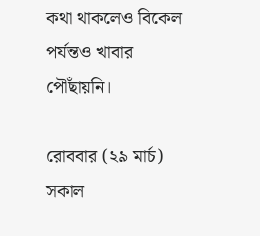কথা থাকলেও বিকেল পর্যন্তও খাবার পৌঁছায়নি।

রোববার (২৯ মার্চ) সকাল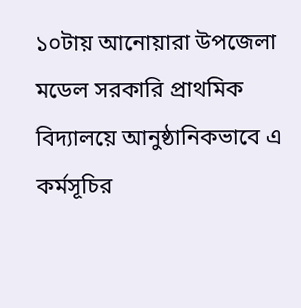১০টায় আনোয়ারা উপজেলা মডেল সরকারি প্রাথমিক বিদ্যালয়ে আনুষ্ঠানিকভাবে এ কর্মসূচির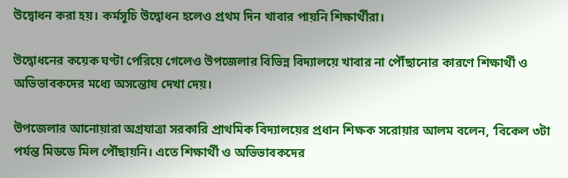উদ্বোধন করা হয়। কর্মসূচি উদ্বোধন হলেও প্রথম দিন খাবার পায়নি শিক্ষার্থীরা।

উদ্বোধনের কয়েক ঘণ্টা পেরিয়ে গেলেও উপজেলার বিভিন্ন বিদ্যালয়ে খাবার না পৌঁছানোর কারণে শিক্ষার্থী ও অভিভাবকদের মধ্যে অসন্তোষ দেখা দেয়।

উপজেলার আনোয়ারা অগ্রযাত্রা সরকারি প্রাথমিক বিদ্যালয়ের প্রধান শিক্ষক সরোয়ার আলম বলেন, ‘বিকেল ৩টা পর্যন্ত মিডডে মিল পৌঁছায়নি। এতে শিক্ষার্থী ও অভিভাবকদের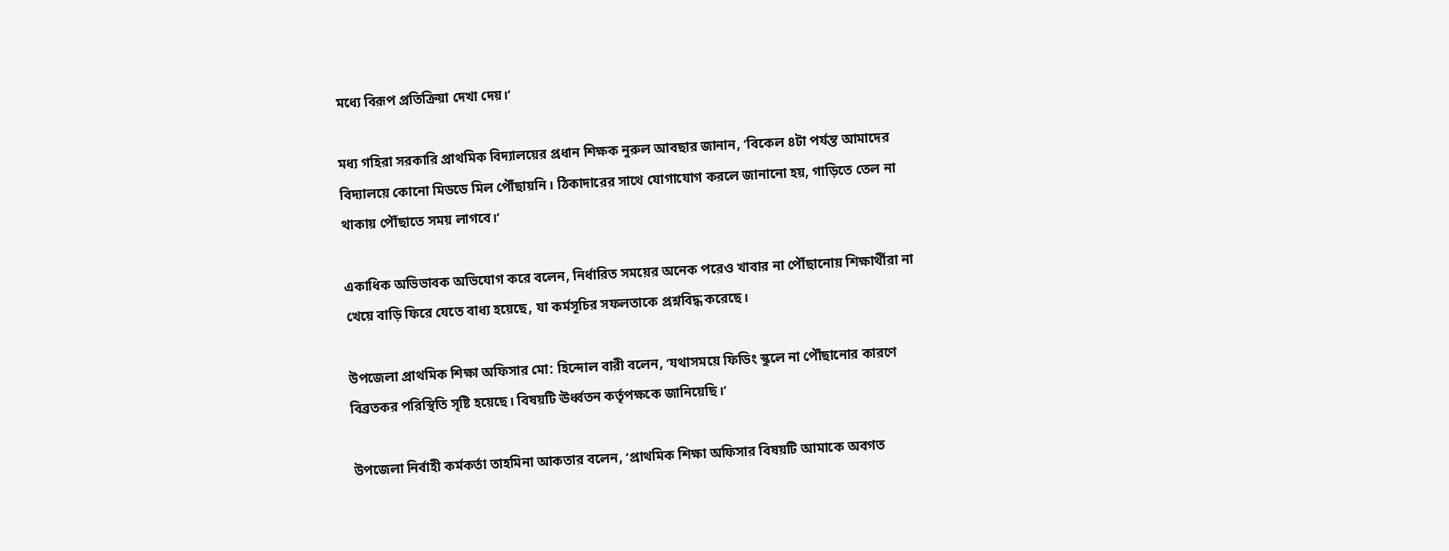মধ্যে বিরূপ প্রতিক্রিয়া দেখা দেয়।’

মধ্য গহিরা সরকারি প্রাথমিক বিদ্যালয়ের প্রধান শিক্ষক নুরুল আবছার জানান, ‘বিকেল ৪টা পর্যন্ত আমাদের বিদ্যালয়ে কোনো মিডডে মিল পৌঁছায়নি। ঠিকাদারের সাথে যোগাযোগ করলে জানানো হয়, গাড়িতে তেল না থাকায় পৌঁছাতে সময় লাগবে।’

একাধিক অভিভাবক অভিযোগ করে বলেন, নির্ধারিত সময়ের অনেক পরেও খাবার না পৌঁছানোয় শিক্ষার্থীরা না খেয়ে বাড়ি ফিরে যেতে বাধ্য হয়েছে, যা কর্মসূচির সফলতাকে প্রশ্নবিদ্ধ করেছে।

উপজেলা প্রাথমিক শিক্ষা অফিসার মো: হিন্দোল বারী বলেন, ‘যথাসময়ে ফিডিং স্কুলে না পৌঁছানোর কারণে বিব্রতকর পরিস্থিতি সৃষ্টি হয়েছে। বিষয়টি ঊর্ধ্বতন কর্তৃপক্ষকে জানিয়েছি।’

উপজেলা নির্বাহী কর্মকর্তা তাহমিনা আকতার বলেন, ‘প্রাথমিক শিক্ষা অফিসার বিষয়টি আমাকে অবগত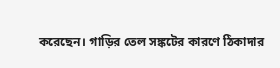করেছেন। গাড়ির তেল সঙ্কটের কারণে ঠিকাদার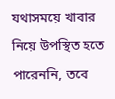যথাসময়ে খাবার নিয়ে উপস্থিত হতে পারেননি, তবে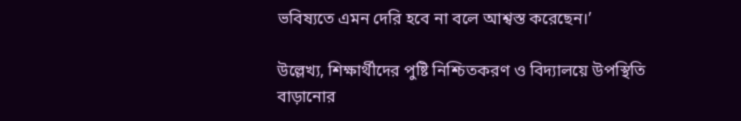ভবিষ্যতে এমন দেরি হবে না বলে আশ্বস্ত করেছেন।’

উল্লেখ্য, শিক্ষার্থীদের পুষ্টি নিশ্চিতকরণ ও বিদ্যালয়ে উপস্থিতি বাড়ানোর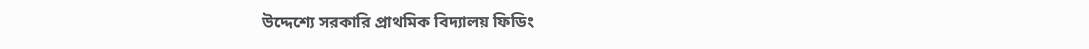উদ্দেশ্যে সরকারি প্রাথমিক বিদ্যালয় ফিডিং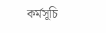কর্মসূচি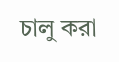চালু করা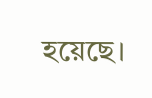হয়েছে।